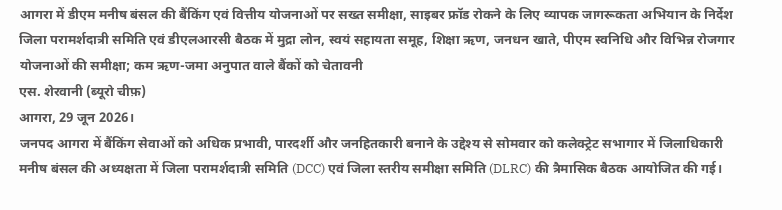आगरा में डीएम मनीष बंसल की बैंकिंग एवं वित्तीय योजनाओं पर सख्त समीक्षा, साइबर फ्रॉड रोकने के लिए व्यापक जागरूकता अभियान के निर्देश
जिला परामर्शदात्री समिति एवं डीएलआरसी बैठक में मुद्रा लोन, स्वयं सहायता समूह, शिक्षा ऋण, जनधन खाते, पीएम स्वनिधि और विभिन्न रोजगार योजनाओं की समीक्षा; कम ऋण-जमा अनुपात वाले बैंकों को चेतावनी
एस. शेरवानी (ब्यूरो चीफ़)
आगरा, 29 जून 2026।
जनपद आगरा में बैंकिंग सेवाओं को अधिक प्रभावी, पारदर्शी और जनहितकारी बनाने के उद्देश्य से सोमवार को कलेक्ट्रेट सभागार में जिलाधिकारी मनीष बंसल की अध्यक्षता में जिला परामर्शदात्री समिति (DCC) एवं जिला स्तरीय समीक्षा समिति (DLRC) की त्रैमासिक बैठक आयोजित की गई।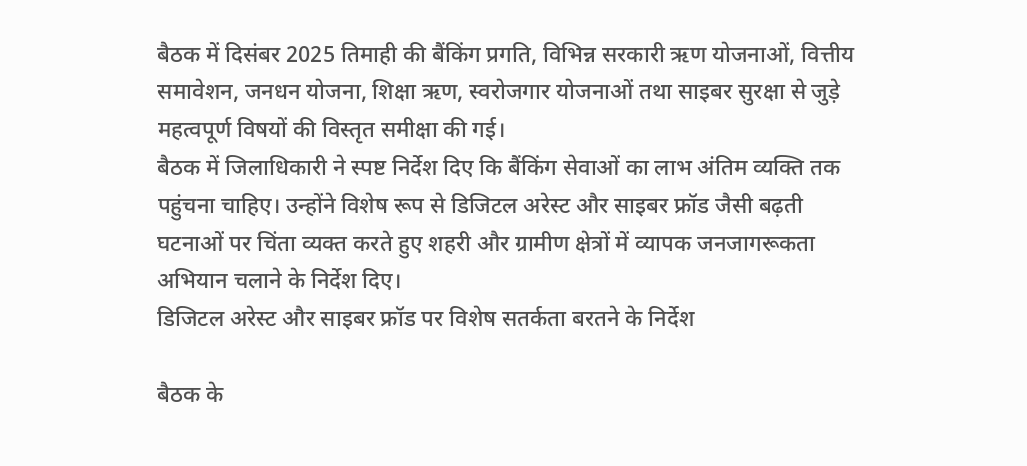बैठक में दिसंबर 2025 तिमाही की बैंकिंग प्रगति, विभिन्न सरकारी ऋण योजनाओं, वित्तीय समावेशन, जनधन योजना, शिक्षा ऋण, स्वरोजगार योजनाओं तथा साइबर सुरक्षा से जुड़े महत्वपूर्ण विषयों की विस्तृत समीक्षा की गई।
बैठक में जिलाधिकारी ने स्पष्ट निर्देश दिए कि बैंकिंग सेवाओं का लाभ अंतिम व्यक्ति तक पहुंचना चाहिए। उन्होंने विशेष रूप से डिजिटल अरेस्ट और साइबर फ्रॉड जैसी बढ़ती घटनाओं पर चिंता व्यक्त करते हुए शहरी और ग्रामीण क्षेत्रों में व्यापक जनजागरूकता अभियान चलाने के निर्देश दिए।
डिजिटल अरेस्ट और साइबर फ्रॉड पर विशेष सतर्कता बरतने के निर्देश

बैठक के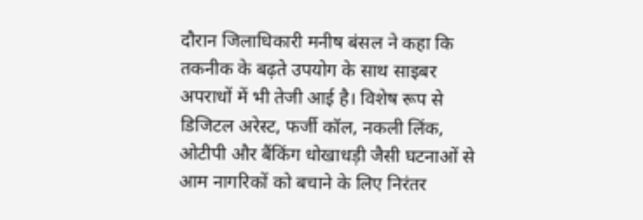दौरान जिलाधिकारी मनीष बंसल ने कहा कि तकनीक के बढ़ते उपयोग के साथ साइबर अपराधों में भी तेजी आई है। विशेष रूप से डिजिटल अरेस्ट, फर्जी कॉल, नकली लिंक, ओटीपी और बैंकिंग धोखाधड़ी जैसी घटनाओं से आम नागरिकों को बचाने के लिए निरंतर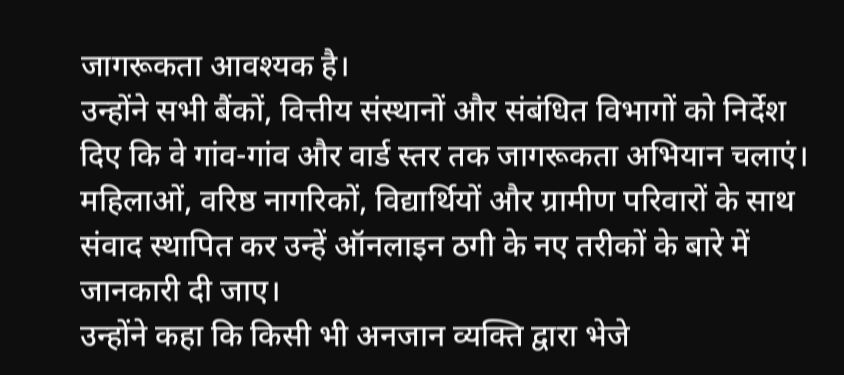जागरूकता आवश्यक है।
उन्होंने सभी बैंकों, वित्तीय संस्थानों और संबंधित विभागों को निर्देश दिए कि वे गांव-गांव और वार्ड स्तर तक जागरूकता अभियान चलाएं। महिलाओं, वरिष्ठ नागरिकों, विद्यार्थियों और ग्रामीण परिवारों के साथ संवाद स्थापित कर उन्हें ऑनलाइन ठगी के नए तरीकों के बारे में जानकारी दी जाए।
उन्होंने कहा कि किसी भी अनजान व्यक्ति द्वारा भेजे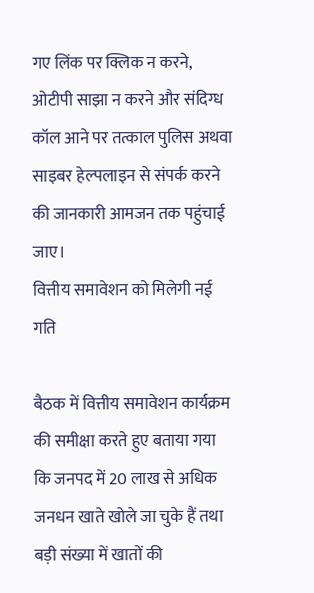गए लिंक पर क्लिक न करने, ओटीपी साझा न करने और संदिग्ध कॉल आने पर तत्काल पुलिस अथवा साइबर हेल्पलाइन से संपर्क करने की जानकारी आमजन तक पहुंचाई जाए।
वित्तीय समावेशन को मिलेगी नई गति

बैठक में वित्तीय समावेशन कार्यक्रम की समीक्षा करते हुए बताया गया कि जनपद में 20 लाख से अधिक जनधन खाते खोले जा चुके हैं तथा बड़ी संख्या में खातों की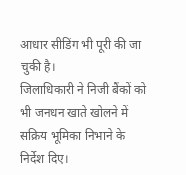आधार सीडिंग भी पूरी की जा चुकी है।
जिलाधिकारी ने निजी बैंकों को भी जनधन खाते खोलने में सक्रिय भूमिका निभाने के निर्देश दिए।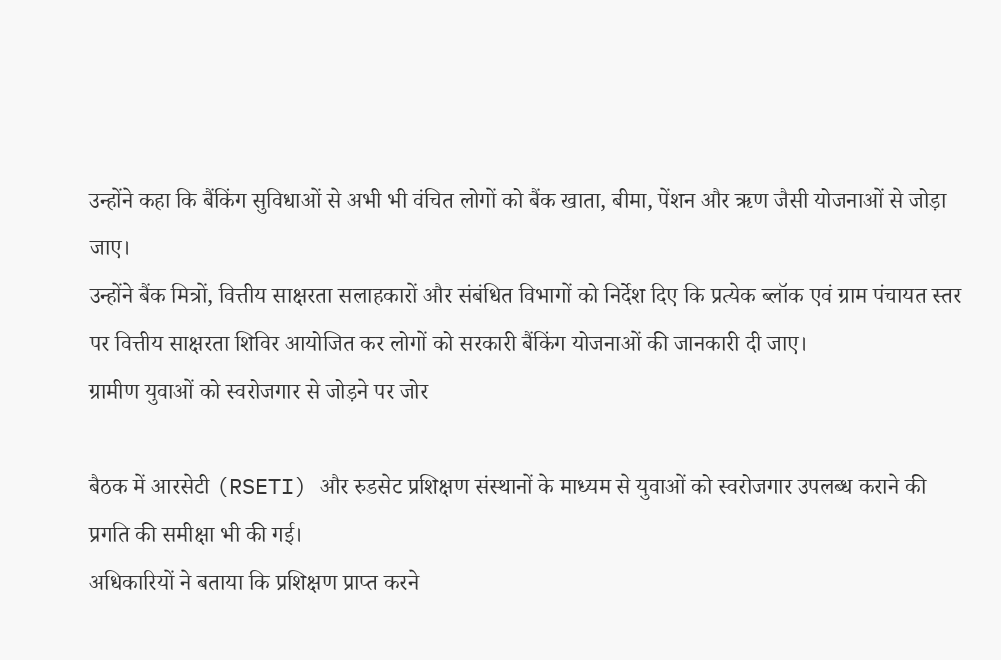उन्होंने कहा कि बैंकिंग सुविधाओं से अभी भी वंचित लोगों को बैंक खाता, बीमा, पेंशन और ऋण जैसी योजनाओं से जोड़ा जाए।
उन्होंने बैंक मित्रों, वित्तीय साक्षरता सलाहकारों और संबंधित विभागों को निर्देश दिए कि प्रत्येक ब्लॉक एवं ग्राम पंचायत स्तर पर वित्तीय साक्षरता शिविर आयोजित कर लोगों को सरकारी बैंकिंग योजनाओं की जानकारी दी जाए।
ग्रामीण युवाओं को स्वरोजगार से जोड़ने पर जोर

बैठक में आरसेटी (RSETI) और रुडसेट प्रशिक्षण संस्थानों के माध्यम से युवाओं को स्वरोजगार उपलब्ध कराने की प्रगति की समीक्षा भी की गई।
अधिकारियों ने बताया कि प्रशिक्षण प्राप्त करने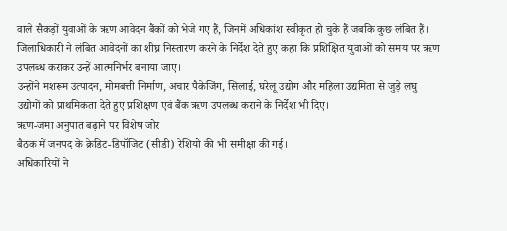वाले सैकड़ों युवाओं के ऋण आवेदन बैंकों को भेजे गए हैं, जिनमें अधिकांश स्वीकृत हो चुके हैं जबकि कुछ लंबित हैं।
जिलाधिकारी ने लंबित आवेदनों का शीघ्र निस्तारण करने के निर्देश देते हुए कहा कि प्रशिक्षित युवाओं को समय पर ऋण उपलब्ध कराकर उन्हें आत्मनिर्भर बनाया जाए।
उन्होंने मशरूम उत्पादन, मोमबत्ती निर्माण, अचार पैकेजिंग, सिलाई, घरेलू उद्योग और महिला उद्यमिता से जुड़े लघु उद्योगों को प्राथमिकता देते हुए प्रशिक्षण एवं बैंक ऋण उपलब्ध कराने के निर्देश भी दिए।
ऋण-जमा अनुपात बढ़ाने पर विशेष जोर
बैठक में जनपद के क्रेडिट-डिपॉजिट (सीडी) रेशियो की भी समीक्षा की गई।
अधिकारियों ने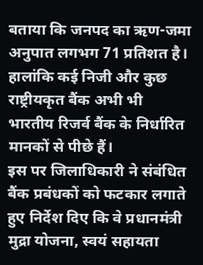बताया कि जनपद का ऋण-जमा अनुपात लगभग 71 प्रतिशत है। हालांकि कई निजी और कुछ राष्ट्रीयकृत बैंक अभी भी भारतीय रिजर्व बैंक के निर्धारित मानकों से पीछे हैं।
इस पर जिलाधिकारी ने संबंधित बैंक प्रबंधकों को फटकार लगाते हुए निर्देश दिए कि वे प्रधानमंत्री मुद्रा योजना, स्वयं सहायता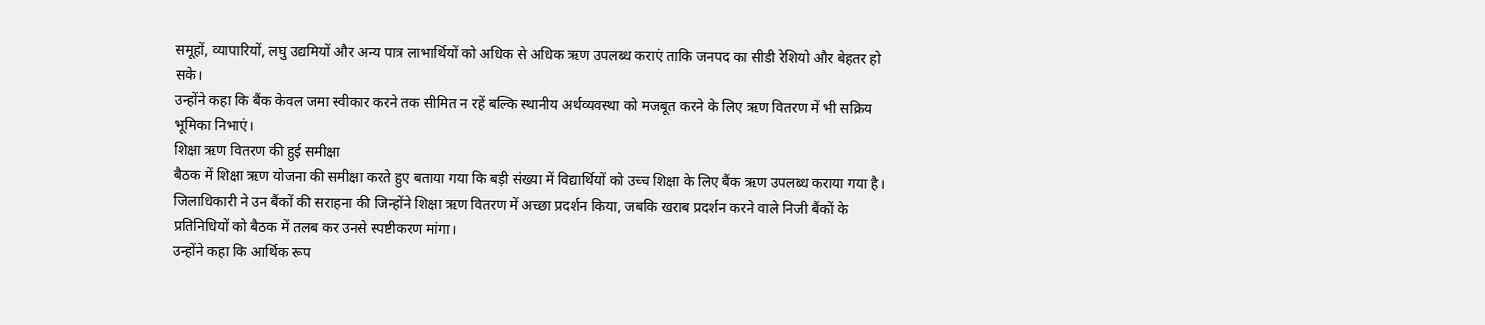समूहों, व्यापारियों, लघु उद्यमियों और अन्य पात्र लाभार्थियों को अधिक से अधिक ऋण उपलब्ध कराएं ताकि जनपद का सीडी रेशियो और बेहतर हो सके।
उन्होंने कहा कि बैंक केवल जमा स्वीकार करने तक सीमित न रहें बल्कि स्थानीय अर्थव्यवस्था को मजबूत करने के लिए ऋण वितरण में भी सक्रिय भूमिका निभाएं।
शिक्षा ऋण वितरण की हुई समीक्षा
बैठक में शिक्षा ऋण योजना की समीक्षा करते हुए बताया गया कि बड़ी संख्या में विद्यार्थियों को उच्च शिक्षा के लिए बैंक ऋण उपलब्ध कराया गया है।
जिलाधिकारी ने उन बैंकों की सराहना की जिन्होंने शिक्षा ऋण वितरण में अच्छा प्रदर्शन किया, जबकि खराब प्रदर्शन करने वाले निजी बैंकों के प्रतिनिधियों को बैठक में तलब कर उनसे स्पष्टीकरण मांगा।
उन्होंने कहा कि आर्थिक रूप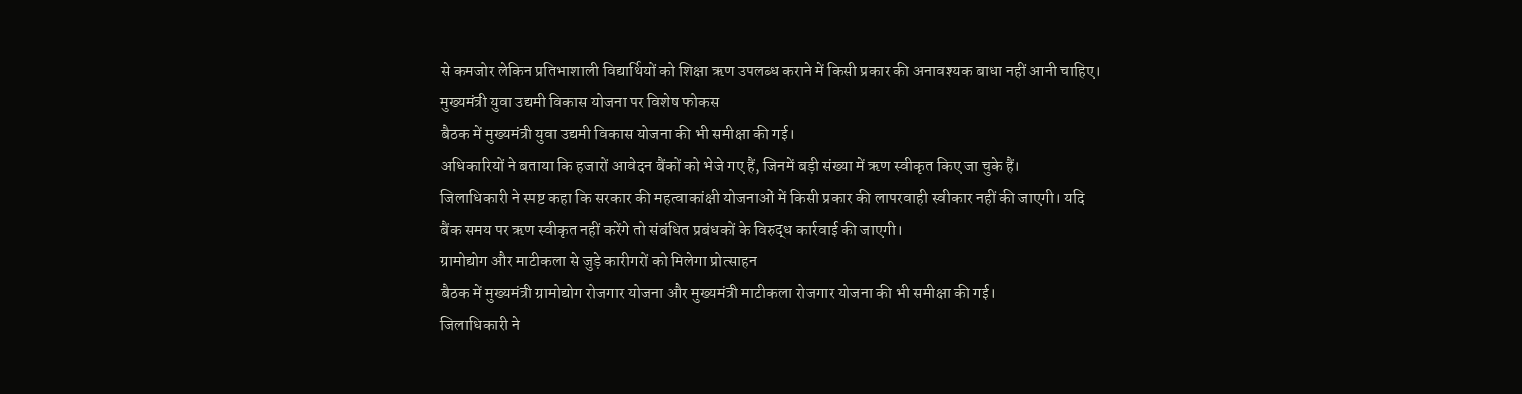से कमजोर लेकिन प्रतिभाशाली विद्यार्थियों को शिक्षा ऋण उपलब्ध कराने में किसी प्रकार की अनावश्यक बाधा नहीं आनी चाहिए।
मुख्यमंत्री युवा उद्यमी विकास योजना पर विशेष फोकस
बैठक में मुख्यमंत्री युवा उद्यमी विकास योजना की भी समीक्षा की गई।
अधिकारियों ने बताया कि हजारों आवेदन बैंकों को भेजे गए हैं, जिनमें बड़ी संख्या में ऋण स्वीकृत किए जा चुके हैं।
जिलाधिकारी ने स्पष्ट कहा कि सरकार की महत्वाकांक्षी योजनाओं में किसी प्रकार की लापरवाही स्वीकार नहीं की जाएगी। यदि बैंक समय पर ऋण स्वीकृत नहीं करेंगे तो संबंधित प्रबंधकों के विरुद्ध कार्रवाई की जाएगी।
ग्रामोद्योग और माटीकला से जुड़े कारीगरों को मिलेगा प्रोत्साहन
बैठक में मुख्यमंत्री ग्रामोद्योग रोजगार योजना और मुख्यमंत्री माटीकला रोजगार योजना की भी समीक्षा की गई।
जिलाधिकारी ने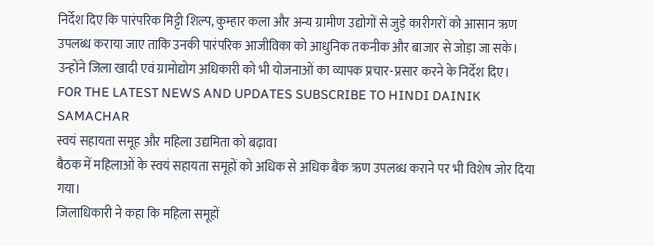निर्देश दिए कि पारंपरिक मिट्टी शिल्प, कुम्हार कला और अन्य ग्रामीण उद्योगों से जुड़े कारीगरों को आसान ऋण उपलब्ध कराया जाए ताकि उनकी पारंपरिक आजीविका को आधुनिक तकनीक और बाजार से जोड़ा जा सके।
उन्होंने जिला खादी एवं ग्रामोद्योग अधिकारी को भी योजनाओं का व्यापक प्रचार-प्रसार करने के निर्देश दिए।
FOR THE LATEST NEWS AND UPDATES SUBSCRIBE TO HINDI DAINIK SAMACHAR
स्वयं सहायता समूह और महिला उद्यमिता को बढ़ावा
बैठक में महिलाओं के स्वयं सहायता समूहों को अधिक से अधिक बैंक ऋण उपलब्ध कराने पर भी विशेष जोर दिया गया।
जिलाधिकारी ने कहा कि महिला समूहों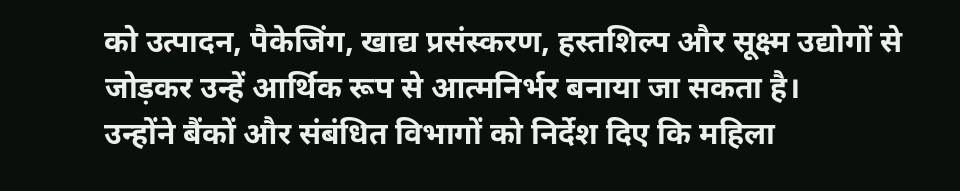को उत्पादन, पैकेजिंग, खाद्य प्रसंस्करण, हस्तशिल्प और सूक्ष्म उद्योगों से जोड़कर उन्हें आर्थिक रूप से आत्मनिर्भर बनाया जा सकता है।
उन्होंने बैंकों और संबंधित विभागों को निर्देश दिए कि महिला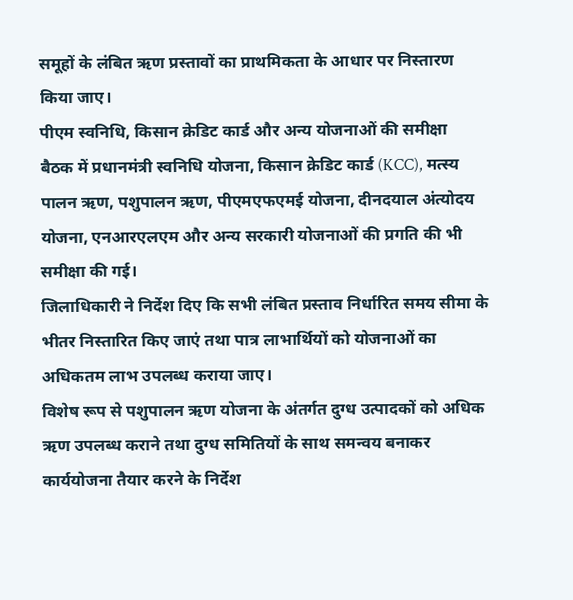समूहों के लंबित ऋण प्रस्तावों का प्राथमिकता के आधार पर निस्तारण किया जाए।
पीएम स्वनिधि, किसान क्रेडिट कार्ड और अन्य योजनाओं की समीक्षा
बैठक में प्रधानमंत्री स्वनिधि योजना, किसान क्रेडिट कार्ड (KCC), मत्स्य पालन ऋण, पशुपालन ऋण, पीएमएफएमई योजना, दीनदयाल अंत्योदय योजना, एनआरएलएम और अन्य सरकारी योजनाओं की प्रगति की भी समीक्षा की गई।
जिलाधिकारी ने निर्देश दिए कि सभी लंबित प्रस्ताव निर्धारित समय सीमा के भीतर निस्तारित किए जाएं तथा पात्र लाभार्थियों को योजनाओं का अधिकतम लाभ उपलब्ध कराया जाए।
विशेष रूप से पशुपालन ऋण योजना के अंतर्गत दुग्ध उत्पादकों को अधिक ऋण उपलब्ध कराने तथा दुग्ध समितियों के साथ समन्वय बनाकर कार्ययोजना तैयार करने के निर्देश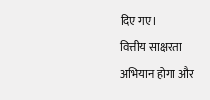दिए गए।
वित्तीय साक्षरता अभियान होगा और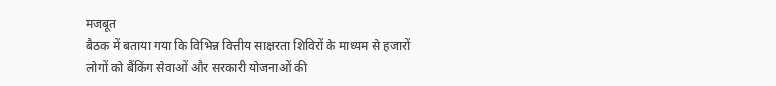मजबूत
बैठक में बताया गया कि विभिन्न वित्तीय साक्षरता शिविरों के माध्यम से हजारों लोगों को बैंकिंग सेवाओं और सरकारी योजनाओं की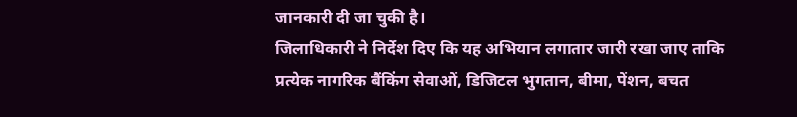जानकारी दी जा चुकी है।
जिलाधिकारी ने निर्देश दिए कि यह अभियान लगातार जारी रखा जाए ताकि प्रत्येक नागरिक बैंकिंग सेवाओं, डिजिटल भुगतान, बीमा, पेंशन, बचत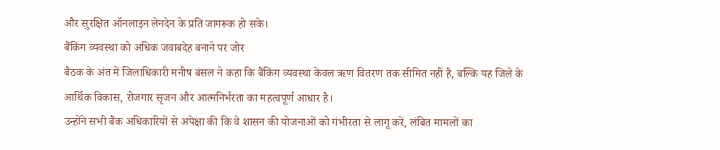और सुरक्षित ऑनलाइन लेनदेन के प्रति जागरूक हो सके।
बैंकिंग व्यवस्था को अधिक जवाबदेह बनाने पर जोर
बैठक के अंत में जिलाधिकारी मनीष बंसल ने कहा कि बैंकिंग व्यवस्था केवल ऋण वितरण तक सीमित नहीं है, बल्कि यह जिले के आर्थिक विकास, रोजगार सृजन और आत्मनिर्भरता का महत्वपूर्ण आधार है।
उन्होंने सभी बैंक अधिकारियों से अपेक्षा की कि वे शासन की योजनाओं को गंभीरता से लागू करें, लंबित मामलों का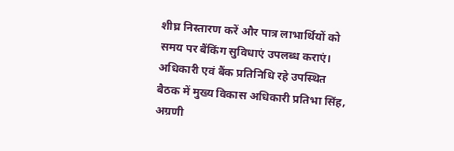शीघ्र निस्तारण करें और पात्र लाभार्थियों को समय पर बैंकिंग सुविधाएं उपलब्ध कराएं।
अधिकारी एवं बैंक प्रतिनिधि रहे उपस्थित
बैठक में मुख्य विकास अधिकारी प्रतिभा सिंह, अग्रणी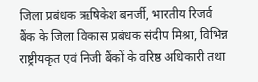जिला प्रबंधक ऋषिकेश बनर्जी, भारतीय रिजर्व बैंक के जिला विकास प्रबंधक संदीप मिश्रा, विभिन्न राष्ट्रीयकृत एवं निजी बैंकों के वरिष्ठ अधिकारी तथा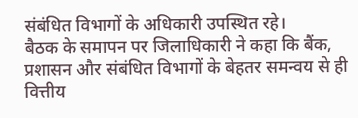संबंधित विभागों के अधिकारी उपस्थित रहे।
बैठक के समापन पर जिलाधिकारी ने कहा कि बैंक, प्रशासन और संबंधित विभागों के बेहतर समन्वय से ही वित्तीय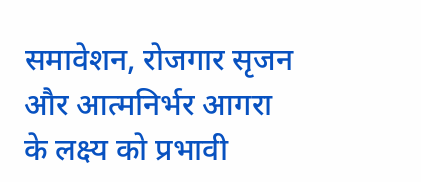समावेशन, रोजगार सृजन और आत्मनिर्भर आगरा के लक्ष्य को प्रभावी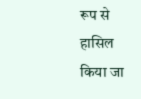रूप से हासिल किया जा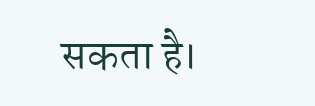सकता है।